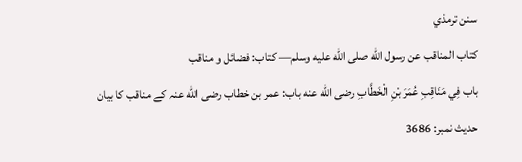سنن ترمذي
كتاب المناقب عن رسول الله صلى الله عليه وسلم— کتاب: فضائل و مناقب
باب فِي مَنَاقِبِ عُمَرَ بْنِ الْخَطَّابِ رضى الله عنه باب: عمر بن خطاب رضی الله عنہ کے مناقب کا بیان
حدیث نمبر: 3686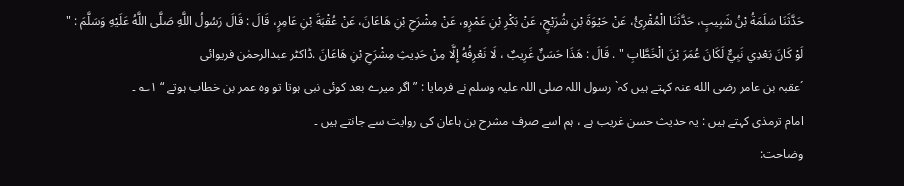حَدَّثَنَا سَلَمَةُ بْنُ شَبِيبٍ، حَدَّثَنَا الْمُقْرِئُ، عَنْ حَيْوَةَ بْنِ شُرَيْحٍ، عَنْ بَكْرِ بْنِ عَمْرٍو، عَنْ مِشْرَحِ بْنِ هَاعَانَ، عَنْ عُقْبَةَ بْنِ عَامِرٍ، قَالَ : قَالَ رَسُولُ اللَّهِ صَلَّى اللَّهُ عَلَيْهِ وَسَلَّمَ : " لَوْ كَانَ بَعْدِي نَبِيٌّ لَكَانَ عُمَرَ بْنَ الْخَطَّابِ " . قَالَ : هَذَا حَسَنٌ غَرِيبٌ ، لَا نَعْرِفُهُ إِلَّا مِنْ حَدِيثِ مِشْرَحِ بْنِ هَاعَانَ .ڈاکٹر عبدالرحمٰن فریوائی
´عقبہ بن عامر رضی الله عنہ کہتے ہیں کہ` رسول اللہ صلی اللہ علیہ وسلم نے فرمایا : ” اگر میرے بعد کوئی نبی ہوتا تو وہ عمر بن خطاب ہوتے “ ۱؎ ۔
امام ترمذی کہتے ہیں : یہ حدیث حسن غریب ہے ، ہم اسے صرف مشرح بن ہاعان کی روایت سے جانتے ہیں ۔
وضاحت: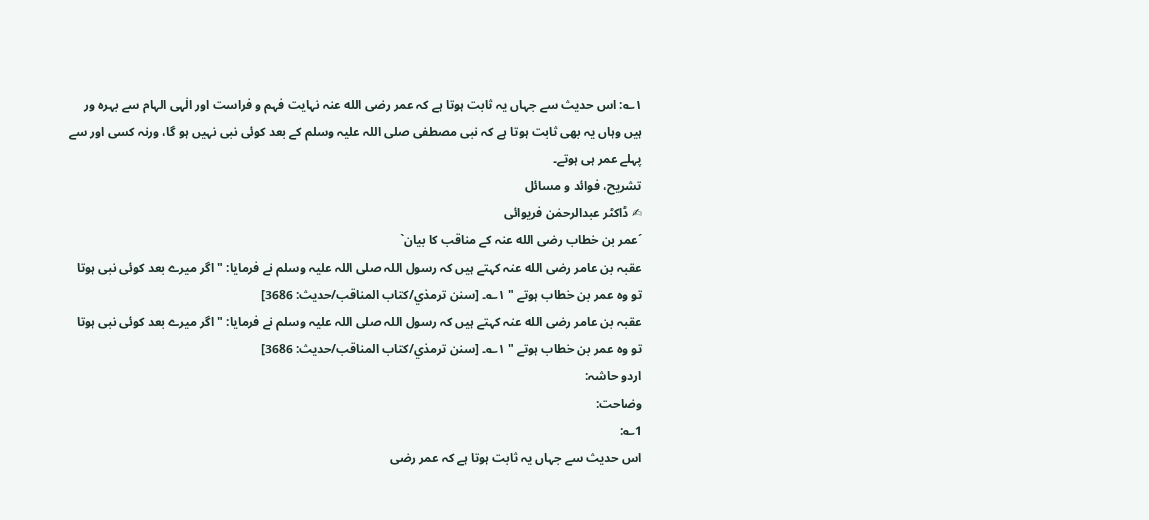۱؎: اس حدیث سے جہاں یہ ثابت ہوتا ہے کہ عمر رضی الله عنہ نہایت فہم و فراست اور الٰہی الہام سے بہرہ ور ہیں وہاں یہ بھی ثابت ہوتا ہے کہ نبی مصطفی صلی اللہ علیہ وسلم کے بعد کوئی نبی نہیں ہو گا، ورنہ کسی اور سے پہلے عمر ہی ہوتے۔
تشریح، فوائد و مسائل
✍ ڈاکٹر عبدالرحمٰن فریوائی
´عمر بن خطاب رضی الله عنہ کے مناقب کا بیان`
عقبہ بن عامر رضی الله عنہ کہتے ہیں کہ رسول اللہ صلی اللہ علیہ وسلم نے فرمایا: " اگر میرے بعد کوئی نبی ہوتا تو وہ عمر بن خطاب ہوتے " ۱؎۔ [سنن ترمذي/كتاب المناقب/حدیث: 3686]
عقبہ بن عامر رضی الله عنہ کہتے ہیں کہ رسول اللہ صلی اللہ علیہ وسلم نے فرمایا: " اگر میرے بعد کوئی نبی ہوتا تو وہ عمر بن خطاب ہوتے " ۱؎۔ [سنن ترمذي/كتاب المناقب/حدیث: 3686]
اردو حاشہ:
وضاحت:
1؎:
اس حدیث سے جہاں یہ ثابت ہوتا ہے کہ عمر رضی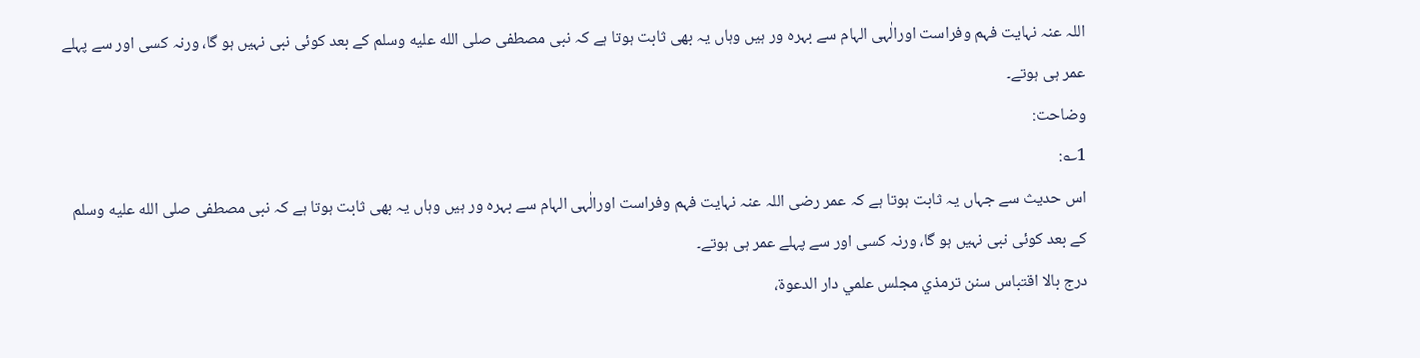اللہ عنہ نہایت فہم وفراست اورالٰہی الہام سے بہرہ ور ہیں وہاں یہ بھی ثابت ہوتا ہے کہ نبی مصطفی صلى الله عليه وسلم کے بعد کوئی نبی نہیں ہو گا، ورنہ کسی اور سے پہلے عمر ہی ہوتے۔
وضاحت:
1؎:
اس حدیث سے جہاں یہ ثابت ہوتا ہے کہ عمر رضی اللہ عنہ نہایت فہم وفراست اورالٰہی الہام سے بہرہ ور ہیں وہاں یہ بھی ثابت ہوتا ہے کہ نبی مصطفی صلى الله عليه وسلم کے بعد کوئی نبی نہیں ہو گا، ورنہ کسی اور سے پہلے عمر ہی ہوتے۔
درج بالا اقتباس سنن ترمذي مجلس علمي دار الدعوة،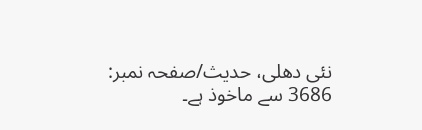نئى دهلى، حدیث/صفحہ نمبر: 3686 سے ماخوذ ہے۔